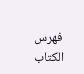فهرس الكتاب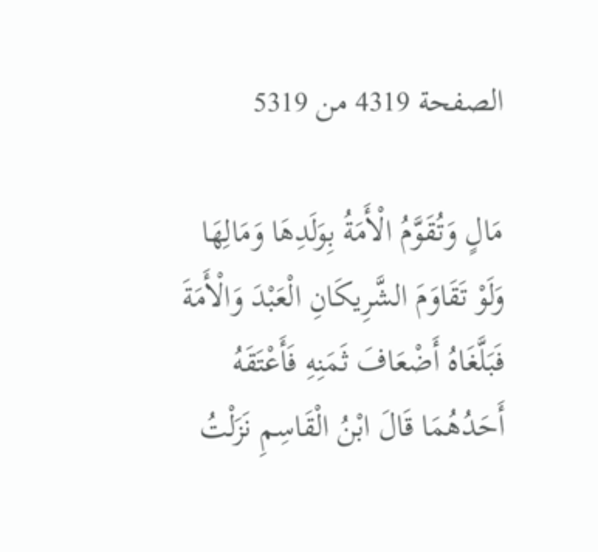الصفحة 4319 من 5319

مَالٍ وَتُقَوَّمُ الْأَمَةُ بِوَلَدِهَا وَمَالِهَا وَلَوْ تَقَاوَمَ الشَّرِيكَانِ الْعَبْدَ وَالْأَمَةَ فَبَلَّغَاهُ أَضْعَافَ ثَمَنِهِ فَأَعْتَقَهُ أَحَدُهُمَا قَالَ ابْنُ الْقَاسِمِ نَزَلْتُ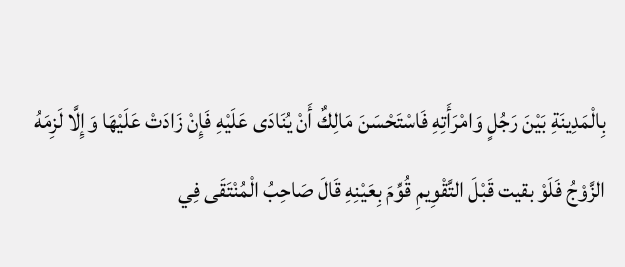بِالْمَدِينَةِ بَيْنَ رَجُلٍ وَامْرَأَتِهِ فَاسْتَحْسَنَ مَالِكٌ أَنْ يُنَادَى عَلَيْهِ فَإِنْ زَادَتْ عَلَيْهَا وَإِلَّا لَزِمَهُ الزَّوْجُ فَلَوْ بقيت قَبْلَ التَّقْوِيمِ قُوِّمَ بِعَيْنِهِ قَالَ صَاحِبُ الْمُنْتَقَى فِي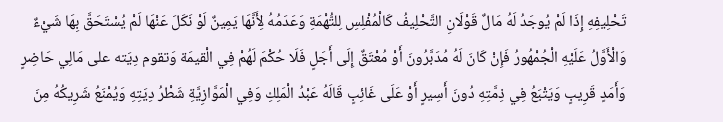تَحْلِيفِهِ إِذَا لَمْ يُوجَدُ لَهُ مَالٌ قَوْلَانِ التَّحْلِيفُ كَالْمُفْلِسِ لِلتُّهْمَةِ وَعَدَمُهُ لِأَنَّهَا يَمِينٌ لَوْ نَكَلَ عَنْهَا لَمْ يُسْتَحَقَّ بِهَا شَيْءٌ وَالْأَوَّلُ عَلَيْهِ الْجُمْهُورُ فَإِنْ كَانَ لَهُ مُدَبَّرُونَ أَوْ مُعْتَقٌ إِلَى أَجَلٍ فَلَا حُكْمَ لَهُمْ فِي الْقيمَة وَتقوم دِيَته على مَالِي حَاضِرٍ وَأَمَدٍ قَرِيبٍ وَيَتْبَعُ فِي ذِمَّتِهِ دُونَ أَسِيرٍ أَوْ عَلَى غَائِبٍ قَالَهُ عَبْدُ الْمَلِكِ وَفِي الْمَوَّازِيَّةِ شَطْرُ دِيَتِهِ وَيُمْنَعُ شَرِيكُهُ مِنَ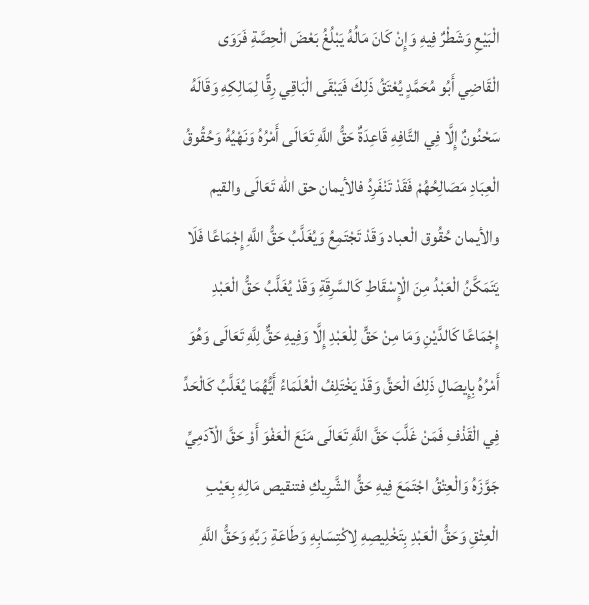الْبَيْعِ وَشَطْرٌ فِيهِ وَإِنْ كَانَ مَالُهُ يَبْلُغُ بَعْضَ الْحِصَّةِ فَرَوَى الْقَاضِي أَبُو مُحَمَّدٍ يُعْتَقُ ذَلِكَ فَيَبْقَى الْبَاقِي رِقًّا لِمَالِكِهِ وَقَالَهُ سَحْنُونٌ إِلَّا فِي التَّافِهِ قَاعِدَةٌ حَقُّ اللَّهِ تَعَالَى أَمْرُهُ وَنَهْيُهُ وَحُقُوقُ الْعِبَادِ مَصَالِحُهُمْ فَقَدْ تَنْفَرِدُ فالأيمان حق الله تَعَالَى والقيم والأيمان حُقُوق الْعباد وَقَدْ تَجْتَمِعُ وَيُغَلَّبُ حَقُّ اللَّهِ إِجْمَاعًا فَلَا يَتَمَكَّنُ الْعَبْدُ مِنَ الْإِسْقَاطِ كَالسَّرِقَةِ وَقَدْ يُغَلَّبُ حَقُّ الْعَبْدِ إِجْمَاعًا كَالدَّيْنِ وَمَا مِنْ حَقٍّ لِلْعَبْدِ إِلَّا وَفِيهِ حَقٌّ لِلَّهِ تَعَالَى وَهُوَ أَمْرُهُ بِإِيصَالِ ذَلِكَ الْحَقِّ وَقَدْ يَخْتَلِفُ الْعُلَمَاءُ أَيُّهُمَا يُغَلَّبُ كَالْحَدِّ فِي الْقَذْفِ فَمَنْ غَلَّبَ حَقَّ اللَّهِ تَعَالَى مَنَعَ الْعَفْوَ أَوْ حَقَّ الْآدَمِيِّ جَوَّزَهُ وَالْعِتْقُ اجْتَمَعَ فِيهِ حَقُّ الشَّرِيكِ فتنقيص مَالِهِ بِعَيْبِ الْعِتْقِ وَحَقُّ الْعَبْدِ بِتَخْلِيصِهِ لِاكْتِسَابِهِ وَطَاعَةِ رَبِّهِ وَحَقُّ اللَّهِ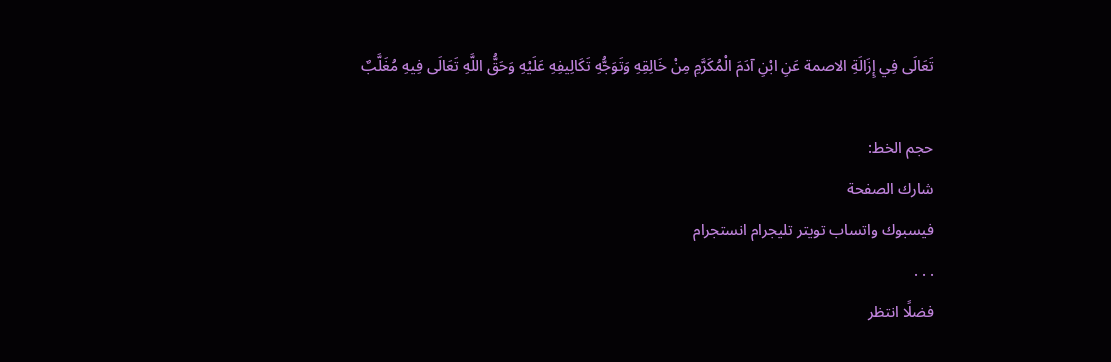تَعَالَى فِي إِزَالَةِ الاصمة عَنِ ابْنِ آدَمَ الْمُكَرَّمِ مِنْ خَالِقِهِ وَتَوَجُّهِ تَكَالِيفِهِ عَلَيْهِ وَحَقُّ اللَّهِ تَعَالَى فِيهِ مُغَلَّبٌ

حجم الخط:
شارك الصفحة
فيسبوك واتساب تويتر تليجرام انستجرام
. . .
فضلًا انتظر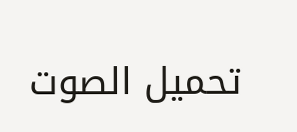تحميل الصوت